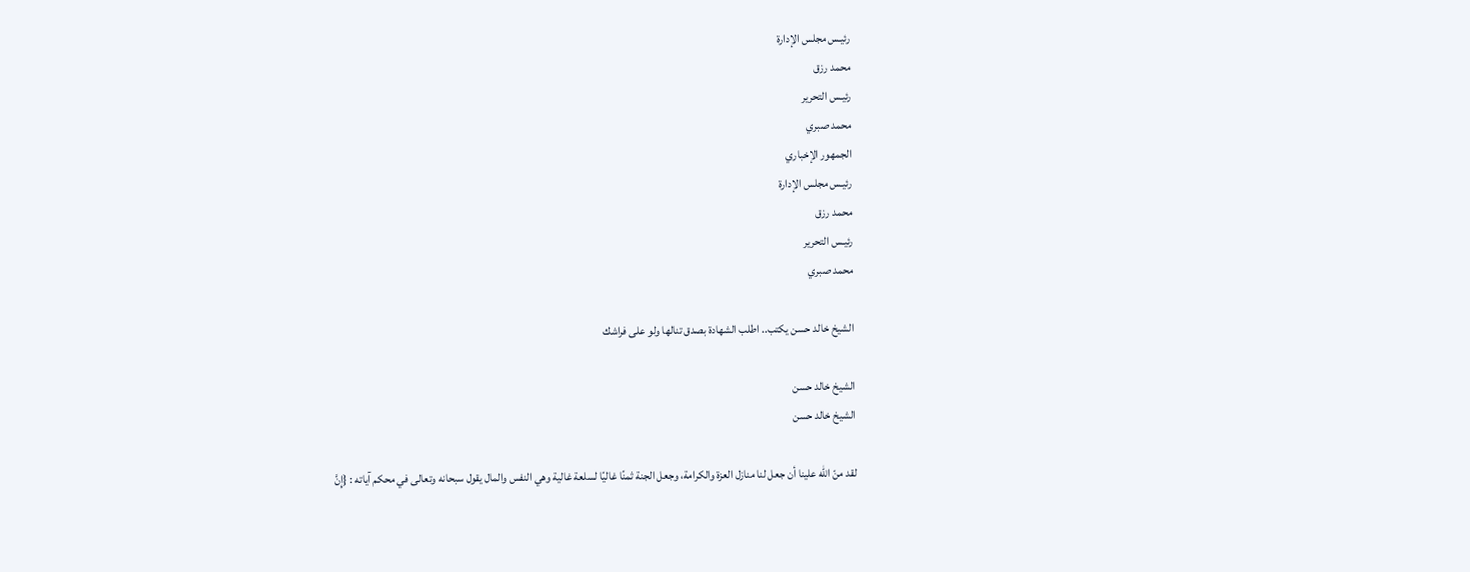رئيـس مجلس الإدارة
محمد رزق
رئيـس التحرير
محمد صبري
الجمهور الإخباري
رئيـس مجلس الإدارة
محمد رزق
رئيـس التحرير
محمد صبري

الشيخ خالد حسن يكتب.. اطلب الشهادة بصدق تنالها ولو على فراشك

الشيخ خالد حسن
الشيخ خالد حسن

لقد منّ الله علينا أن جعل لنا منازل العزة والكرامة، وجعل الجنة ثمنًا غاليًا لسلعة غالية وهي النفس والمال يقول سبحانه وتعالى في محكم آياته : {إِنَّ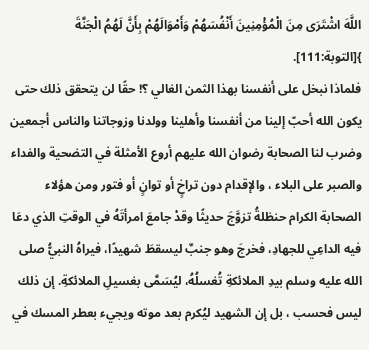اللَّهَ اشْتَرَى مِنَ الْمُؤْمِنِينَ أَنْفُسَهُمْ وَأَمْوَالَهُمْ بِأَنَّ لَهُمُ الْجَنَّةَ }[التوبة:111].
فلماذا نبخل على أنفسنا بهذا الثمن الغالي ؟! حقًا لن يتحقق ذلك حتى يكون الله أحبّ إلينا من أنفسنا وأهلينا وولدنا وزوجاتنا والناس أجمعين وضرب لنا الصحابة رضوان الله عليهم أروع الأمثلة في التضحية والفداء والصبر على البلاء ، والإقدام دون تراخٍ أو توانٍ أو فتور ومن هؤلاء الصحابة الكرام حنظلةُ تزوَّجَ حديثًا وقدْ جامعَ امرأتَهُ في الوقتِ الذي دعَا فيه الداعِي للجهادِ، فخرجَ وهو جنبٌ ليسقطَ شهيدًا، فيراهُ النبيُّ صلى الله عليه وسلم بيدِ الملائكةِ تُغسلُهُ، ليُسَمَّى بغسيلِ الملائكةِ. إن ذلك ليس فحسب ، بل إن الشهيد ليُكرم بعد موته ويجيء بعطر المسك في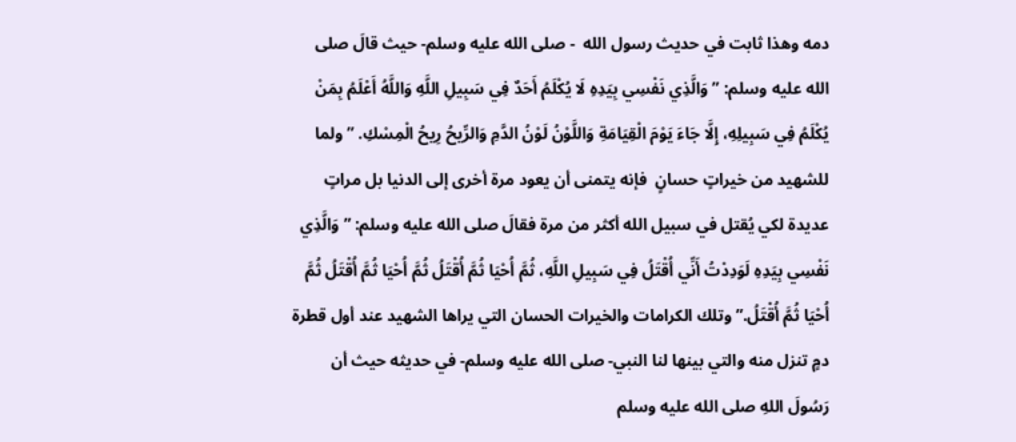دمه وهذا ثابت في حديث رسول الله  - صلى الله عليه وسلم- حيث قالَ صلى الله عليه وسلم: ” وَالَّذِي نَفْسِي بِيَدِهِ لَا يُكْلَمُ أَحَدٌ فِي سَبِيلِ اللَّهِ وَاللَّهُ أَعْلَمُ بِمَنْ يُكْلَمُ فِي سَبِيلِهِ، إِلَّا جَاءَ يَوْمَ الْقِيَامَةِ وَاللَّوْنُ لَوْنُ الدَّمِ وَالرِّيحُ رِيحُ الْمِسْكِ. ” ولما للشهيد من خيراتٍ حسانٍ  فإنه يتمنى أن يعود مرة أخرى إلى الدنيا بل مراتٍ عديدة لكي يُقتل في سبيل الله أكثر من مرة فقالَ صلى الله عليه وسلم: ” وَالَّذِي نَفْسِي بِيَدِهِ لَوَدِدْتُ أَنِّي أُقْتَلُ فِي سَبِيلِ اللَّهِ، ثُمَّ أُحْيَا ثُمَّ أُقْتَلُ ثُمَّ أُحْيَا ثُمَّ أُقْتَلُ ثُمَّ أُحْيَا ثُمَّ أُقْتَلُ.” وتلك الكرامات والخيرات الحسان التي يراها الشهيد عند أول قطرة دمٍ تنزل منه والتي بينها لنا النبي- صلى الله عليه وسلم- في حديثه حيث أن رَسُولَ اللهِ صلى الله عليه وسلم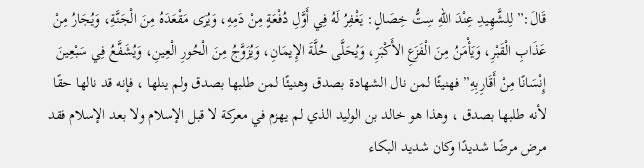قَالَ:” لِلشَّهِيدِ عِنْدَ اللهِ سِتُّ خِصَالٍ: يَغْفِرُ لَهُ فِي أَوَّلِ دُفْعَةٍ مِنْ دَمِهِ، وَيُرَى مَقْعَدَهُ مِنَ الْجَنَّةِ، وَيُجَارُ مِنْ عَذَابِ الْقَبْرِ، وَيَأْمَنُ مِنَ الْفَزَعِ الأَكْبَرِ، وَيُحَلَّى حُلَّةَ الإِيمَانِ، وَيُزَوَّجُ مِنَ الْحُورِ الْعِينِ، وَيُشَفَّعُ فِي سَبْعِينَ إِنْسَانًا مِنْ أَقَارِبِهِ” فهنيئًا لمن نال الشهادة بصدق وهنيئًا لمن طلبها بصدق ولم ينلها ، فإنه قد نالها حقًا لأنه طلبها بصدق ، وهذا هو خالد بن الوليد الذي لم يهزم في معركة لا قبل الإسلام ولا بعد الإسلام فقد مرض مرضًا شديدًا وكان شديد البكاء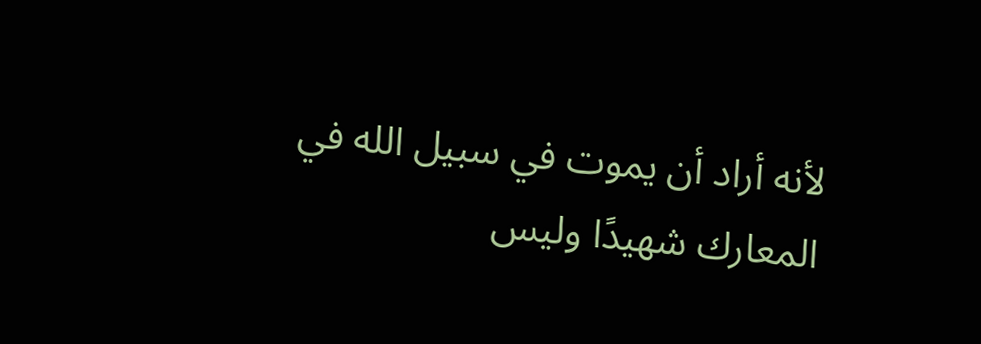لأنه أراد أن يموت في سبيل الله في المعارك شهيدًا وليس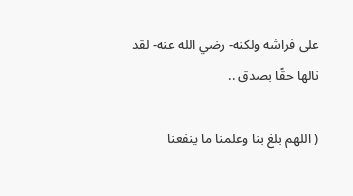على فراشه ولكنه- رضي الله عنه- لقد نالها حقًا بصدق ..

( اللهم بلغ بنا وعلمنا ما ينفعنا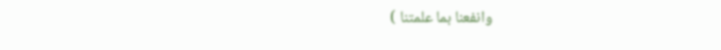وانفعنا بما علمتنا )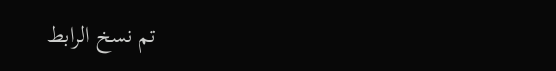تم نسخ الرابط